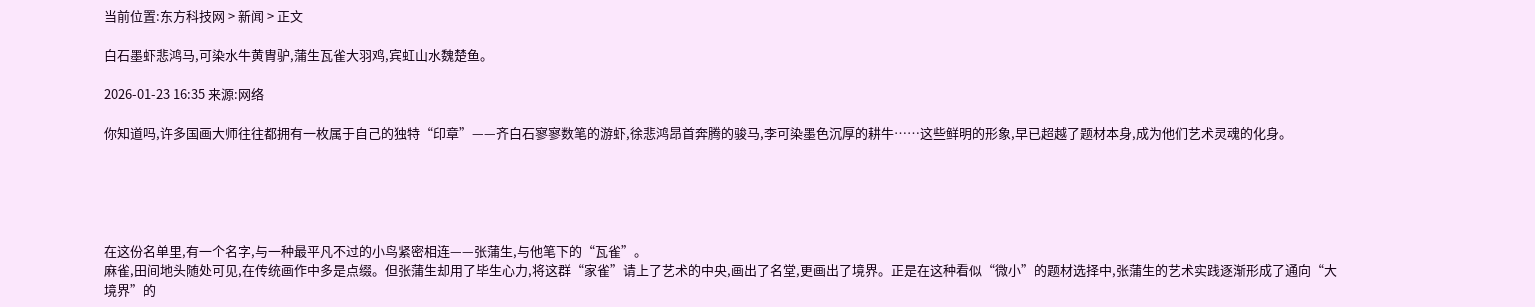当前位置:东方科技网 > 新闻 > 正文

白石墨虾悲鸿马,可染水牛黄胄驴,蒲生瓦雀大羽鸡,宾虹山水魏楚鱼。

2026-01-23 16:35 来源:网络

你知道吗,许多国画大师往往都拥有一枚属于自己的独特“印章”——齐白石寥寥数笔的游虾,徐悲鸿昂首奔腾的骏马,李可染墨色沉厚的耕牛……这些鲜明的形象,早已超越了题材本身,成为他们艺术灵魂的化身。





在这份名单里,有一个名字,与一种最平凡不过的小鸟紧密相连——张蒲生,与他笔下的“瓦雀”。
麻雀,田间地头随处可见,在传统画作中多是点缀。但张蒲生却用了毕生心力,将这群“家雀”请上了艺术的中央,画出了名堂,更画出了境界。正是在这种看似“微小”的题材选择中,张蒲生的艺术实践逐渐形成了通向“大境界”的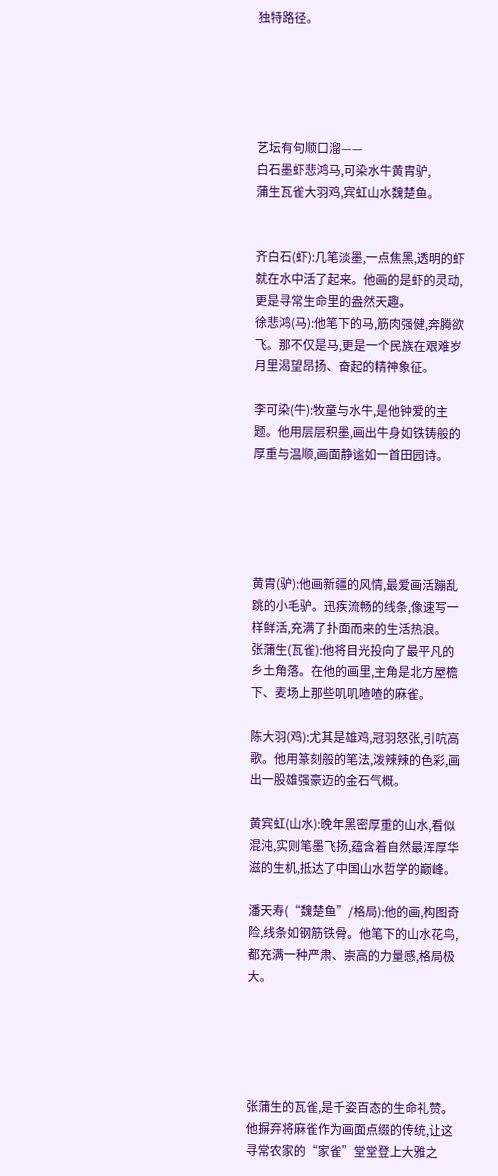独特路径。





艺坛有句顺口溜——
白石墨虾悲鸿马,可染水牛黄胄驴,
蒲生瓦雀大羽鸡,宾虹山水魏楚鱼。


齐白石(虾):几笔淡墨,一点焦黑,透明的虾就在水中活了起来。他画的是虾的灵动,更是寻常生命里的盎然天趣。
徐悲鸿(马):他笔下的马,筋肉强健,奔腾欲飞。那不仅是马,更是一个民族在艰难岁月里渴望昂扬、奋起的精神象征。

李可染(牛):牧童与水牛,是他钟爱的主题。他用层层积墨,画出牛身如铁铸般的厚重与温顺,画面静谧如一首田园诗。





黄胄(驴):他画新疆的风情,最爱画活蹦乱跳的小毛驴。迅疾流畅的线条,像速写一样鲜活,充满了扑面而来的生活热浪。
张蒲生(瓦雀):他将目光投向了最平凡的乡土角落。在他的画里,主角是北方屋檐下、麦场上那些叽叽喳喳的麻雀。

陈大羽(鸡):尤其是雄鸡,冠羽怒张,引吭高歌。他用篆刻般的笔法,泼辣辣的色彩,画出一股雄强豪迈的金石气概。

黄宾虹(山水):晚年黑密厚重的山水,看似混沌,实则笔墨飞扬,蕴含着自然最浑厚华滋的生机,抵达了中国山水哲学的巅峰。

潘天寿(“魏楚鱼”/格局):他的画,构图奇险,线条如钢筋铁骨。他笔下的山水花鸟,都充满一种严肃、崇高的力量感,格局极大。





张蒲生的瓦雀,是千姿百态的生命礼赞。他摒弃将麻雀作为画面点缀的传统,让这寻常农家的“家雀”堂堂登上大雅之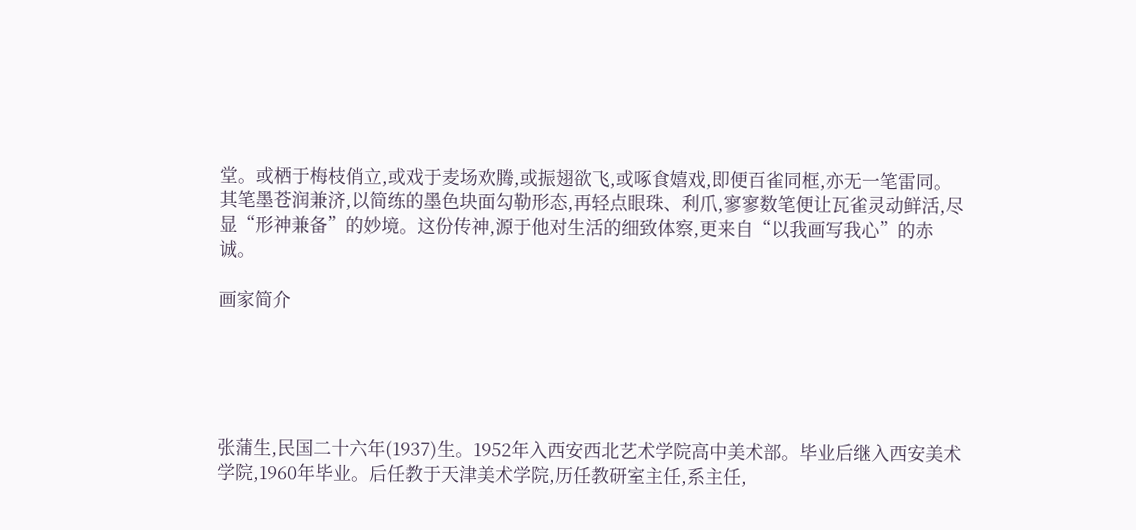堂。或栖于梅枝俏立,或戏于麦场欢腾,或振翅欲飞,或啄食嬉戏,即便百雀同框,亦无一笔雷同。
其笔墨苍润兼济,以简练的墨色块面勾勒形态,再轻点眼珠、利爪,寥寥数笔便让瓦雀灵动鲜活,尽显“形神兼备”的妙境。这份传神,源于他对生活的细致体察,更来自“以我画写我心”的赤诚。

画家简介





张蒲生,民国二十六年(1937)生。1952年入西安西北艺术学院高中美术部。毕业后继入西安美术学院,1960年毕业。后任教于天津美术学院,历任教研室主任,系主任,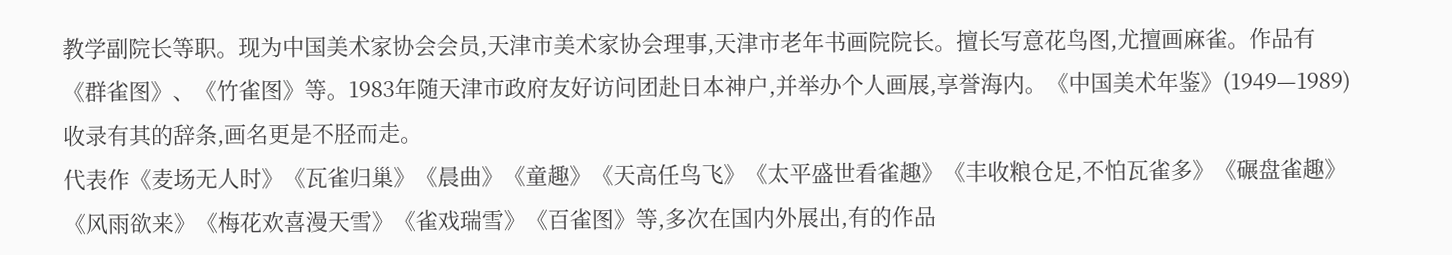教学副院长等职。现为中国美术家协会会员,天津市美术家协会理事,天津市老年书画院院长。擅长写意花鸟图,尤擅画麻雀。作品有《群雀图》、《竹雀图》等。1983年随天津市政府友好访问团赴日本神户,并举办个人画展,享誉海内。《中国美术年鉴》(1949—1989)收录有其的辞条,画名更是不胫而走。
代表作《麦场无人时》《瓦雀归巢》《晨曲》《童趣》《天高任鸟飞》《太平盛世看雀趣》《丰收粮仓足,不怕瓦雀多》《碾盘雀趣》《风雨欲来》《梅花欢喜漫天雪》《雀戏瑞雪》《百雀图》等,多次在国内外展出,有的作品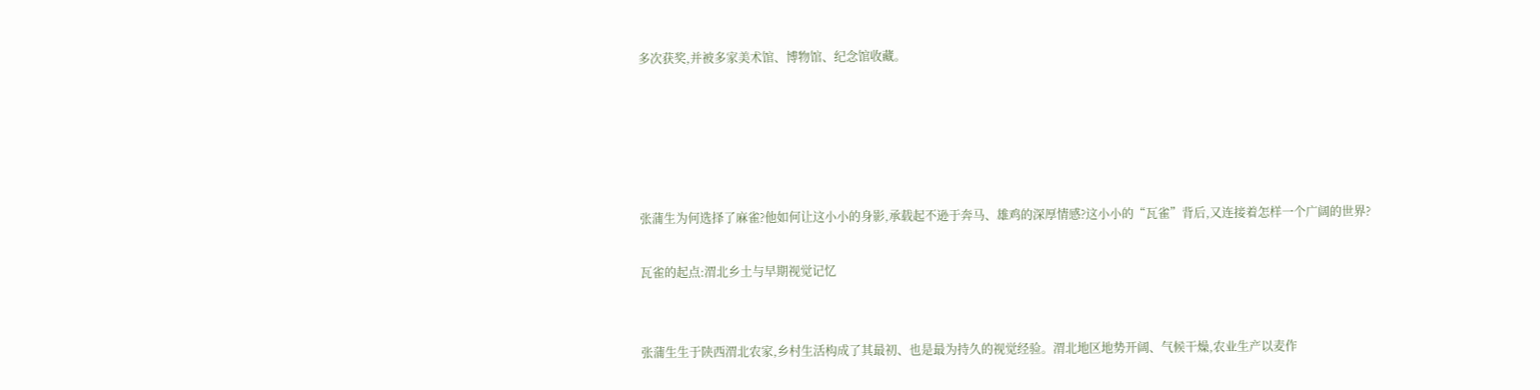多次获奖,并被多家美术馆、博物馆、纪念馆收藏。





张蒲生为何选择了麻雀?他如何让这小小的身影,承载起不逊于奔马、雄鸡的深厚情感?这小小的“瓦雀”背后,又连接着怎样一个广阔的世界?

瓦雀的起点:渭北乡土与早期视觉记忆


张蒲生生于陕西渭北农家,乡村生活构成了其最初、也是最为持久的视觉经验。渭北地区地势开阔、气候干燥,农业生产以麦作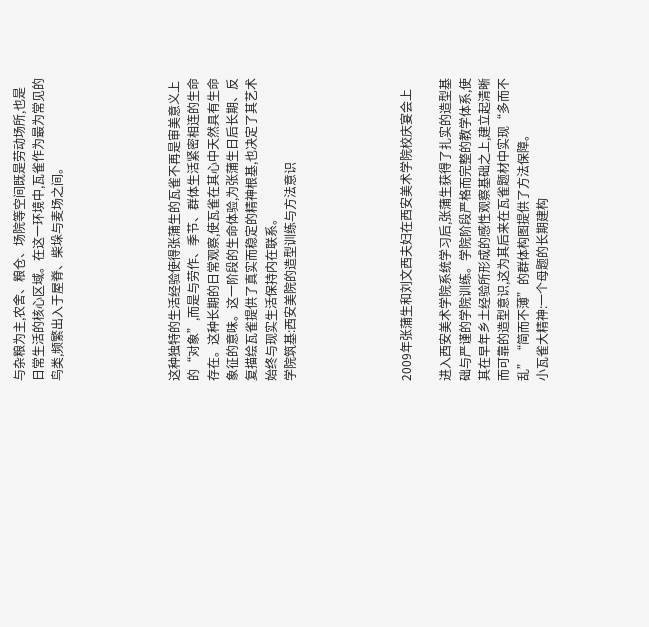与杂粮为主,农舍、粮仓、场院等空间既是劳动场所,也是日常生活的核心区域。在这一环境中,瓦雀作为最为常见的鸟类,频繁出入于屋脊、柴垛与麦场之间。





这种独特的生活经验使得张蒲生的瓦雀不再是审美意义上的“对象”,而是与劳作、季节、群体生活紧密相连的生命存在。这种长期的日常观察,使瓦雀在其心中天然具有生命象征的意味。这一阶段的生命体验,为张蒲生日后长期、反复描绘瓦雀提供了真实而稳定的精神根基,也决定了其艺术始终与现实生活保持内在联系。
学院筑基:西安美院的造型训练与方法意识





2009年张蒲生和刘文西夫妇在西安美术学院校庆宴会上

进入西安美术学院系统学习后,张蒲生获得了扎实的造型基础与严谨的学院训练。学院阶段严格而完整的教学体系,使其在早年乡土经验所形成的感性观察基础之上,建立起清晰而可靠的造型意识,这为其后来在瓦雀题材中实现“多而不乱”“简而不薄”的群体构图提供了方法保障。
小瓦雀大精神:一个母题的长期建构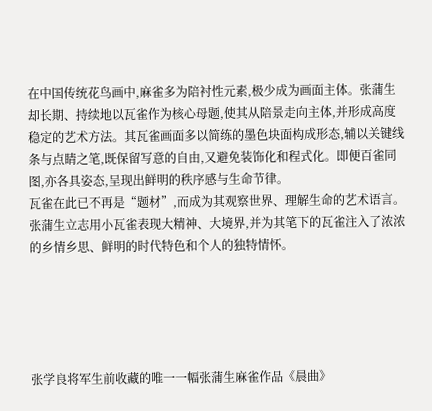在中国传统花鸟画中,麻雀多为陪衬性元素,极少成为画面主体。张蒲生却长期、持续地以瓦雀作为核心母题,使其从陪景走向主体,并形成高度稳定的艺术方法。其瓦雀画面多以简练的墨色块面构成形态,辅以关键线条与点睛之笔,既保留写意的自由,又避免装饰化和程式化。即便百雀同图,亦各具姿态,呈现出鲜明的秩序感与生命节律。
瓦雀在此已不再是“题材”,而成为其观察世界、理解生命的艺术语言。张蒲生立志用小瓦雀表现大精神、大境界,并为其笔下的瓦雀注入了浓浓的乡情乡思、鲜明的时代特色和个人的独特情怀。





张学良将军生前收藏的唯一一幅张蒲生麻雀作品《晨曲》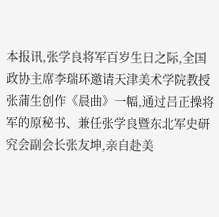本报讯,张学良将军百岁生日之际,全国政协主席李瑞环邀请天津美术学院教授张蒲生创作《晨曲》一幅,通过吕正操将军的原秘书、兼任张学良暨东北军史研究会副会长张友坤,亲自赴美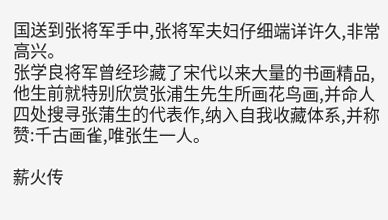国送到张将军手中,张将军夫妇仔细端详许久,非常高兴。
张学良将军曾经珍藏了宋代以来大量的书画精品,他生前就特别欣赏张浦生先生所画花鸟画,并命人四处搜寻张蒲生的代表作,纳入自我收藏体系,并称赞:千古画雀,唯张生一人。

薪火传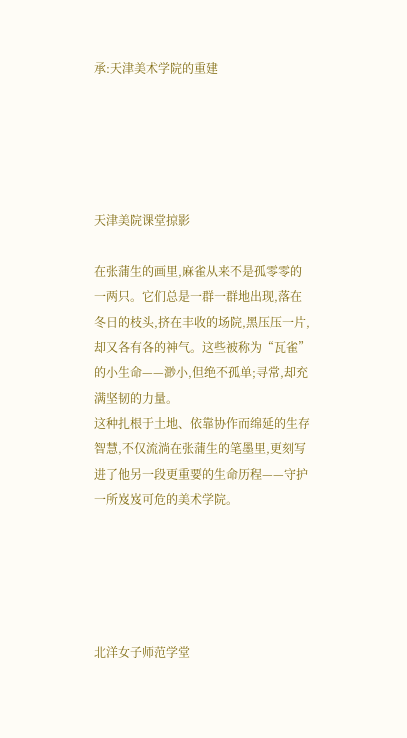承:天津美术学院的重建





天津美院课堂掠影

在张蒲生的画里,麻雀从来不是孤零零的一两只。它们总是一群一群地出现,落在冬日的枝头,挤在丰收的场院,黑压压一片,却又各有各的神气。这些被称为“瓦雀”的小生命——渺小,但绝不孤单;寻常,却充满坚韧的力量。
这种扎根于土地、依靠协作而绵延的生存智慧,不仅流淌在张蒲生的笔墨里,更刻写进了他另一段更重要的生命历程——守护一所岌岌可危的美术学院。





北洋女子师范学堂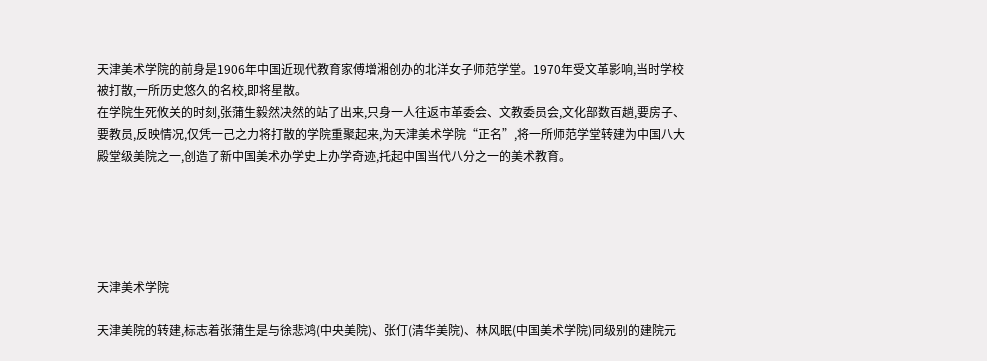天津美术学院的前身是1906年中国近现代教育家傅增湘创办的北洋女子师范学堂。1970年受文革影响,当时学校被打散,一所历史悠久的名校,即将星散。
在学院生死攸关的时刻,张蒲生毅然决然的站了出来,只身一人往返市革委会、文教委员会,文化部数百趟,要房子、要教员,反映情况,仅凭一己之力将打散的学院重聚起来,为天津美术学院“正名”,将一所师范学堂转建为中国八大殿堂级美院之一,创造了新中国美术办学史上办学奇迹,托起中国当代八分之一的美术教育。





天津美术学院

天津美院的转建,标志着张蒲生是与徐悲鸿(中央美院)、张仃(清华美院)、林风眠(中国美术学院)同级别的建院元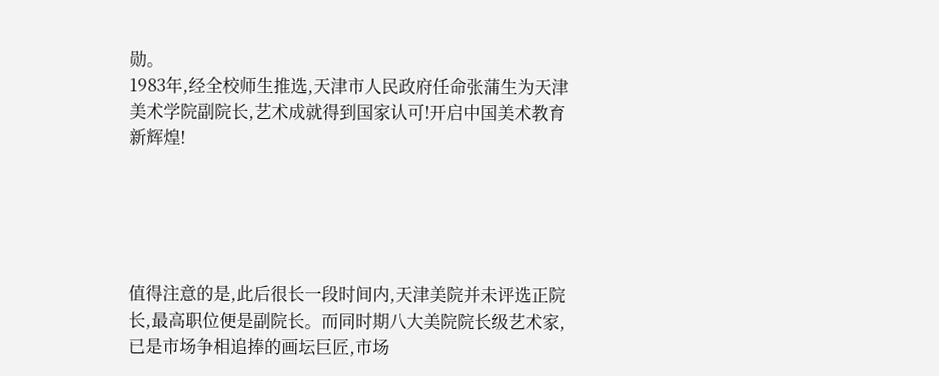勋。
1983年,经全校师生推选,天津市人民政府任命张蒲生为天津美术学院副院长,艺术成就得到国家认可!开启中国美术教育新辉煌!





值得注意的是,此后很长一段时间内,天津美院并未评选正院长,最高职位便是副院长。而同时期八大美院院长级艺术家,已是市场争相追捧的画坛巨匠,市场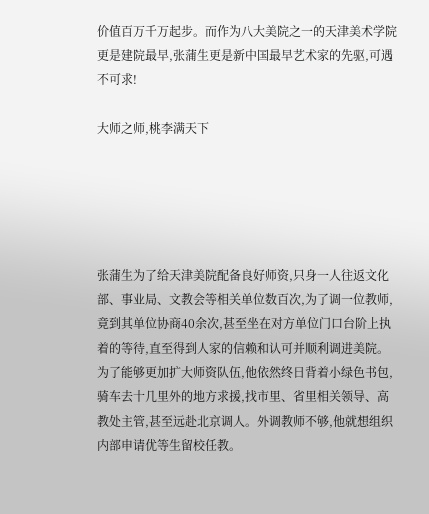价值百万千万起步。而作为八大美院之一的天津美术学院更是建院最早,张蒲生更是新中国最早艺术家的先驱,可遇不可求!

大师之师,桃李满天下





张蒲生为了给天津美院配备良好师资,只身一人往返文化部、事业局、文教会等相关单位数百次,为了调一位教师,竟到其单位协商40余次,甚至坐在对方单位门口台阶上执着的等待,直至得到人家的信赖和认可并顺利调进美院。
为了能够更加扩大师资队伍,他依然终日背着小绿色书包,骑车去十几里外的地方求援,找市里、省里相关领导、高教处主管,甚至远赴北京调人。外调教师不够,他就想组织内部申请优等生留校任教。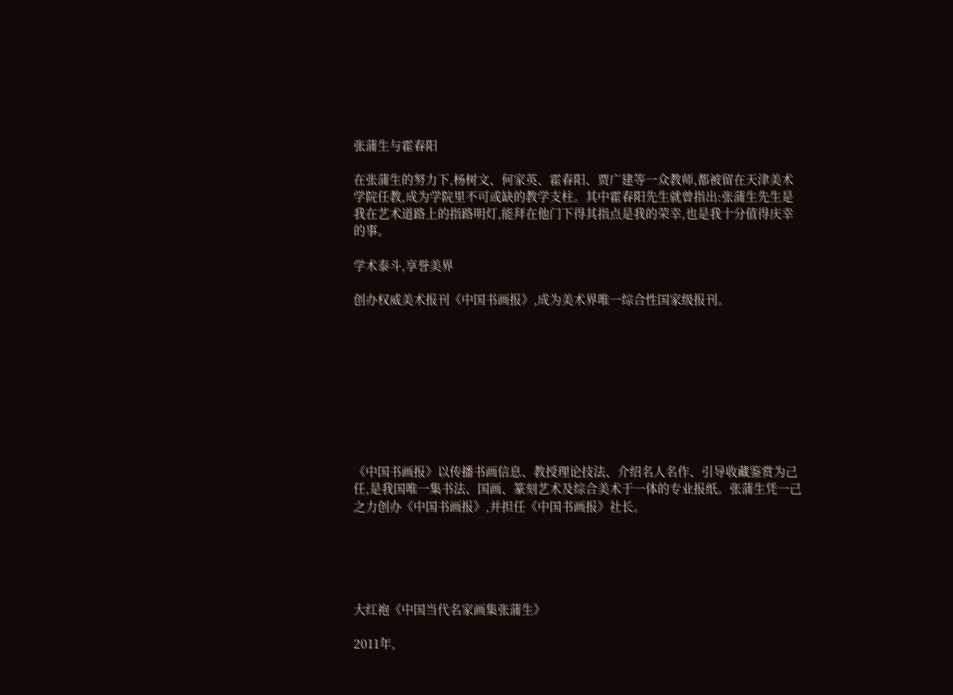张蒲生与霍春阳

在张蒲生的努力下,杨树文、何家英、霍春阳、贾广建等一众教师,都被留在天津美术学院任教,成为学院里不可或缺的教学支柱。其中霍春阳先生就曾指出:张蒲生先生是我在艺术道路上的指路明灯,能拜在他门下得其指点是我的荣幸,也是我十分值得庆幸的事。

学术泰斗,享誉美界

创办权威美术报刊《中国书画报》,成为美术界唯一综合性国家级报刊。









《中国书画报》以传播书画信息、教授理论技法、介绍名人名作、引导收藏鉴赏为己任,是我国唯一集书法、国画、篆刻艺术及综合美术于一体的专业报纸。张蒲生凭一己之力创办《中国书画报》,并担任《中国书画报》社长。





大红袍《中国当代名家画集张蒲生》

2011年,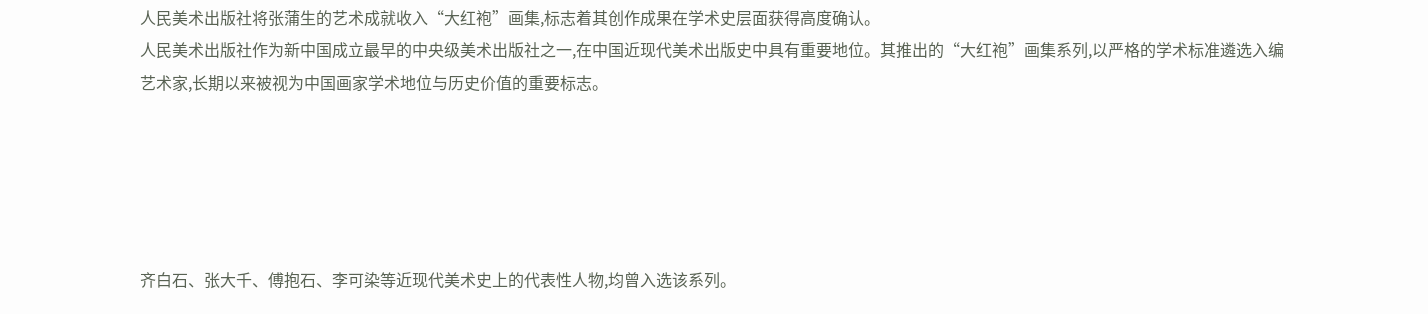人民美术出版社将张蒲生的艺术成就收入“大红袍”画集,标志着其创作成果在学术史层面获得高度确认。
人民美术出版社作为新中国成立最早的中央级美术出版社之一,在中国近现代美术出版史中具有重要地位。其推出的“大红袍”画集系列,以严格的学术标准遴选入编艺术家,长期以来被视为中国画家学术地位与历史价值的重要标志。





齐白石、张大千、傅抱石、李可染等近现代美术史上的代表性人物,均曾入选该系列。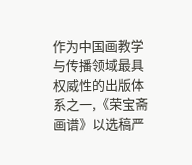作为中国画教学与传播领域最具权威性的出版体系之一,《荣宝斋画谱》以选稿严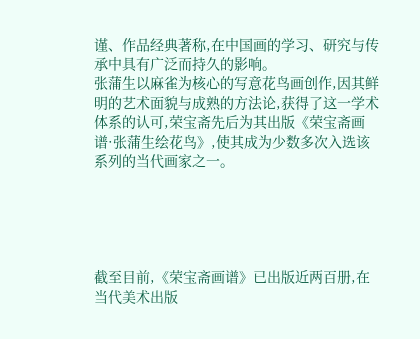谨、作品经典著称,在中国画的学习、研究与传承中具有广泛而持久的影响。
张蒲生以麻雀为核心的写意花鸟画创作,因其鲜明的艺术面貌与成熟的方法论,获得了这一学术体系的认可,荣宝斋先后为其出版《荣宝斋画谱·张蒲生绘花鸟》,使其成为少数多次入选该系列的当代画家之一。





截至目前,《荣宝斋画谱》已出版近两百册,在当代美术出版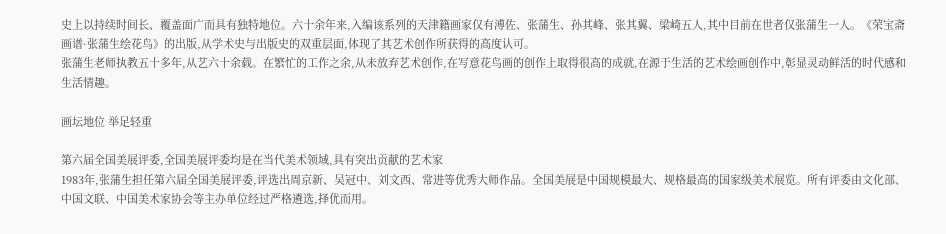史上以持续时间长、覆盖面广而具有独特地位。六十余年来,入编该系列的天津籍画家仅有溥佐、张蒲生、孙其峰、张其翼、梁崎五人,其中目前在世者仅张蒲生一人。《荣宝斋画谱·张蒲生绘花鸟》的出版,从学术史与出版史的双重层面,体现了其艺术创作所获得的高度认可。
张蒲生老师执教五十多年,从艺六十余载。在繁忙的工作之余,从未放弃艺术创作,在写意花鸟画的创作上取得很高的成就,在源于生活的艺术绘画创作中,彰显灵动鲜活的时代感和生活情趣。

画坛地位 举足轻重

第六届全国美展评委,全国美展评委均是在当代美术领域,具有突出贡献的艺术家
1983年,张蒲生担任第六届全国美展评委,评选出周京新、吴冠中、刘文西、常进等优秀大师作品。全国美展是中国规模最大、规格最高的国家级美术展览。所有评委由文化部、中国文联、中国美术家协会等主办单位经过严格遴选,择优而用。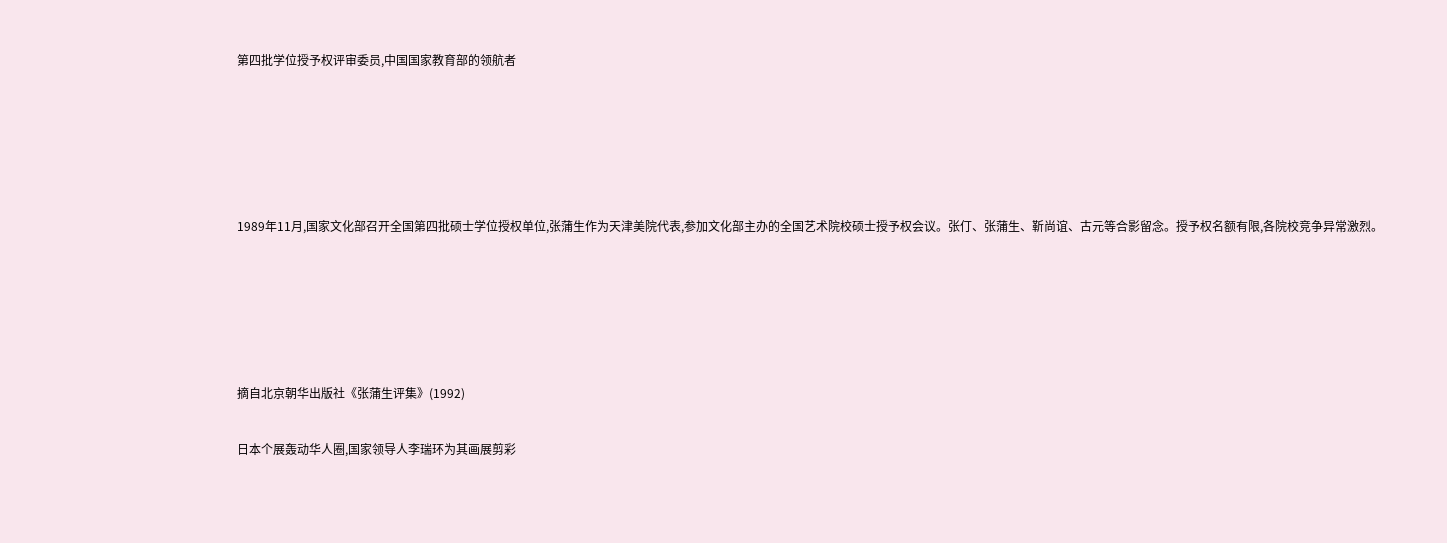第四批学位授予权评审委员,中国国家教育部的领航者





1989年11月,国家文化部召开全国第四批硕士学位授权单位,张蒲生作为天津美院代表,参加文化部主办的全国艺术院校硕士授予权会议。张仃、张蒲生、靳尚谊、古元等合影留念。授予权名额有限,各院校竞争异常激烈。





摘自北京朝华出版社《张蒲生评集》(1992)

日本个展轰动华人圈,国家领导人李瑞环为其画展剪彩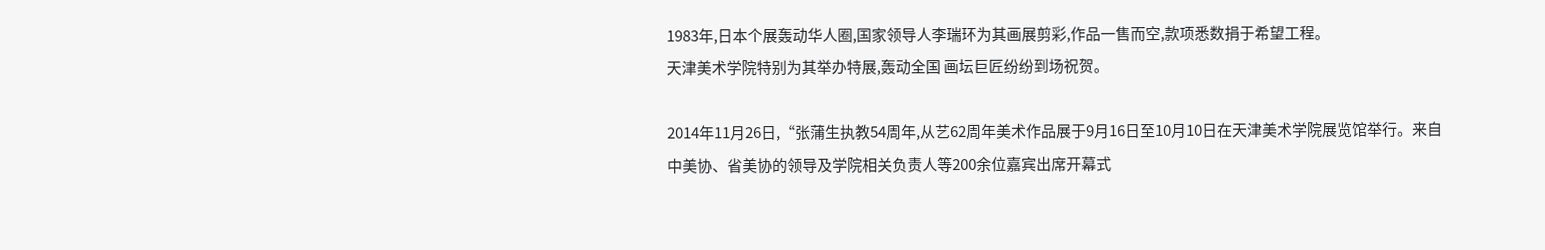1983年,日本个展轰动华人圈,国家领导人李瑞环为其画展剪彩,作品一售而空,款项悉数捐于希望工程。
天津美术学院特别为其举办特展,轰动全国 画坛巨匠纷纷到场祝贺。

2014年11月26日,“张蒲生执教54周年,从艺62周年美术作品展于9月16日至10月10日在天津美术学院展览馆举行。来自中美协、省美协的领导及学院相关负责人等200余位嘉宾出席开幕式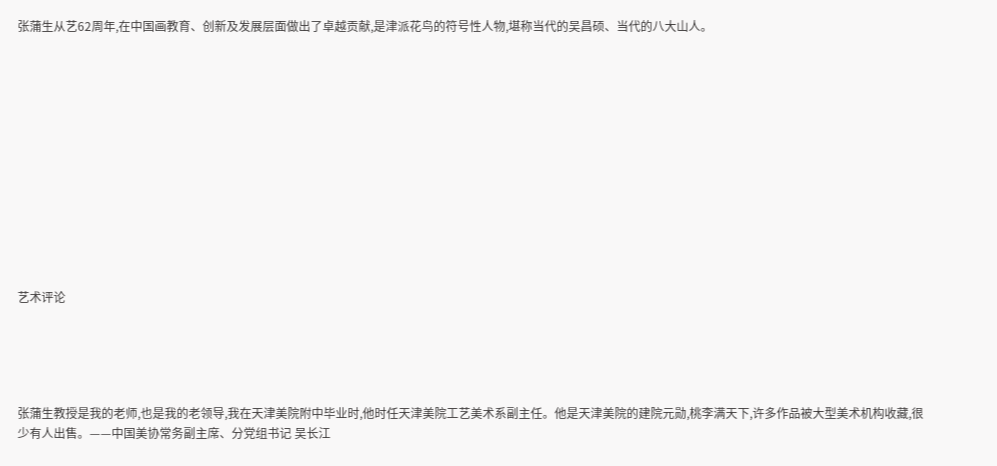张蒲生从艺62周年,在中国画教育、创新及发展层面做出了卓越贡献,是津派花鸟的符号性人物,堪称当代的吴昌硕、当代的八大山人。













艺术评论





张蒲生教授是我的老师,也是我的老领导,我在天津美院附中毕业时,他时任天津美院工艺美术系副主任。他是天津美院的建院元勋,桃李满天下,许多作品被大型美术机构收藏,很少有人出售。——中国美协常务副主席、分党组书记 吴长江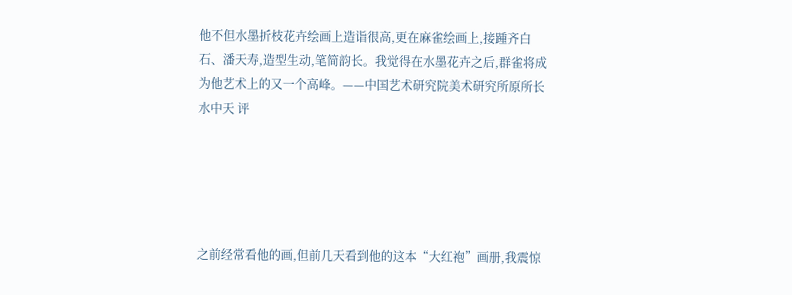他不但水墨折枝花卉绘画上造诣很高,更在麻雀绘画上,接踵齐白石、潘天寿,造型生动,笔简韵长。我觉得在水墨花卉之后,群雀将成为他艺术上的又一个高峰。——中国艺术研究院美术研究所原所长 水中天 评





之前经常看他的画,但前几天看到他的这本“大红袍”画册,我震惊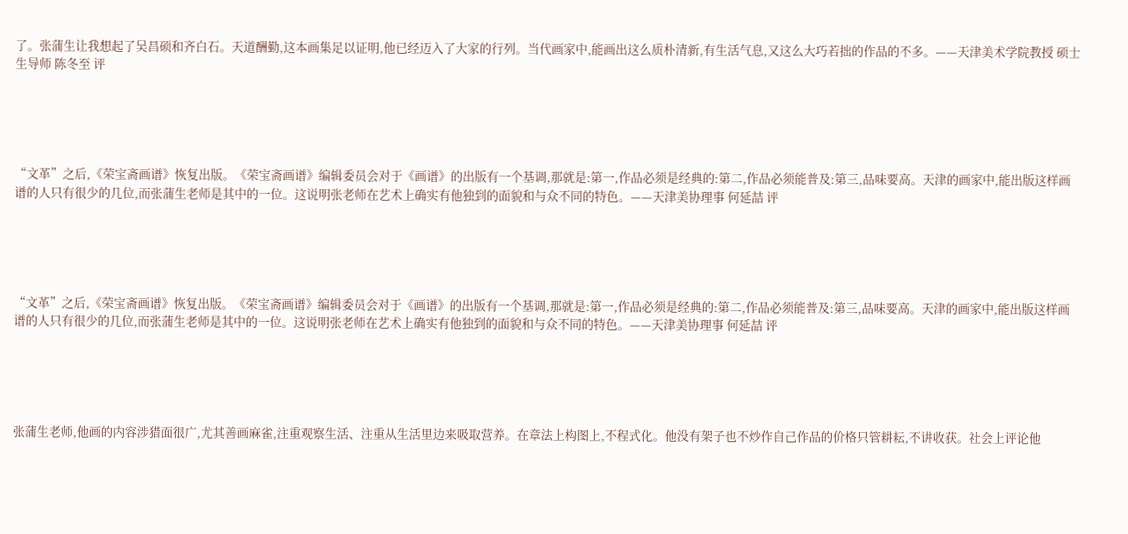了。张蒲生让我想起了吴昌硕和齐白石。天道酬勤,这本画集足以证明,他已经迈入了大家的行列。当代画家中,能画出这么质朴清新,有生活气息,又这么大巧若拙的作品的不多。——天津美术学院教授 硕士生导师 陈冬至 评





“文革”之后,《荣宝斋画谱》恢复出版。《荣宝斋画谱》编辑委员会对于《画谱》的出版有一个基调,那就是:第一,作品必须是经典的:第二,作品必须能普及:第三,品味要高。天津的画家中,能出版这样画谱的人只有很少的几位,而张蒲生老师是其中的一位。这说明张老师在艺术上确实有他独到的面貌和与众不同的特色。——天津美协理事 何延喆 评





“文革”之后,《荣宝斋画谱》恢复出版。《荣宝斋画谱》编辑委员会对于《画谱》的出版有一个基调,那就是:第一,作品必须是经典的:第二,作品必须能普及:第三,品味要高。天津的画家中,能出版这样画谱的人只有很少的几位,而张蒲生老师是其中的一位。这说明张老师在艺术上确实有他独到的面貌和与众不同的特色。——天津美协理事 何延喆 评





张蒲生老师,他画的内容涉猎面很广,尤其善画麻雀,注重观察生活、注重从生活里边来吸取营养。在章法上构图上,不程式化。他没有架子也不炒作自己作品的价格只管耕耘,不讲收获。社会上评论他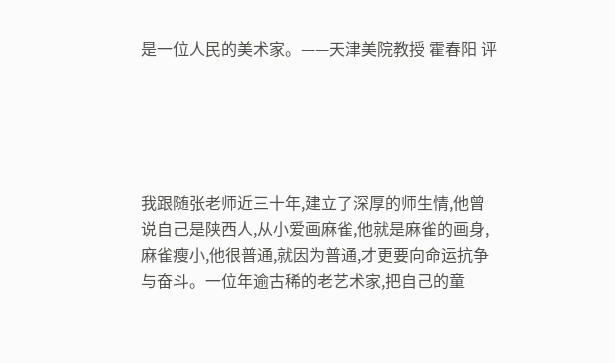是一位人民的美术家。——天津美院教授 霍春阳 评





我跟随张老师近三十年,建立了深厚的师生情,他曾说自己是陕西人,从小爱画麻雀,他就是麻雀的画身,麻雀瘦小,他很普通,就因为普通,才更要向命运抗争与奋斗。一位年逾古稀的老艺术家,把自己的童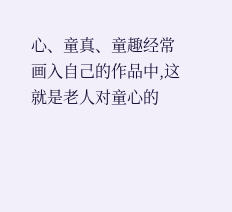心、童真、童趣经常画入自己的作品中,这就是老人对童心的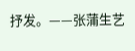抒发。——张蒲生艺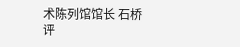术陈列馆馆长 石桥 评